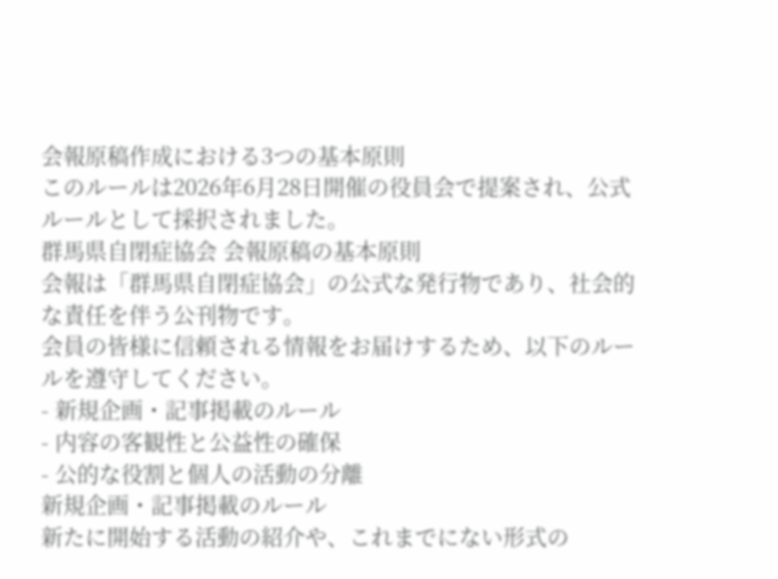会報原稿作成における3つの基本原則
このルールは2026年6月28日開催の役員会で提案され、公式ルールとして採択されました。
群馬県自閉症協会 会報原稿の基本原則
会報は「群馬県自閉症協会」の公式な発行物であり、社会的な責任を伴う公刊物です。
会員の皆様に信頼される情報をお届けするため、以下のルールを遵守してください。
- 新規企画・記事掲載のルール
- 内容の客観性と公益性の確保
- 公的な役割と個人の活動の分離
新規企画・記事掲載のルール
新たに開始する活動の紹介や、これまでにない形式の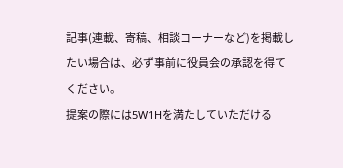記事(連載、寄稿、相談コーナーなど)を掲載したい場合は、必ず事前に役員会の承認を得てください。
提案の際には5W1Hを満たしていただける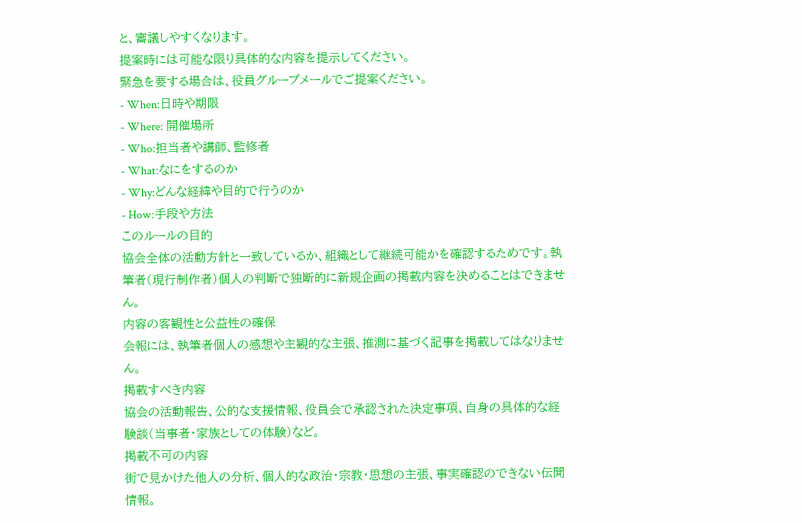と、審議しやすくなります。
提案時には可能な限り具体的な内容を提示してください。
緊急を要する場合は、役員グループメールでご提案ください。
- When:日時や期限
- Where: 開催場所
- Who:担当者や講師、監修者
- What:なにをするのか
- Why:どんな経緯や目的で行うのか
- How:手段や方法
このルールの目的
協会全体の活動方針と一致しているか、組織として継続可能かを確認するためです。執筆者(現行制作者)個人の判断で独断的に新規企画の掲載内容を決めることはできません。
内容の客観性と公益性の確保
会報には、執筆者個人の感想や主観的な主張、推測に基づく記事を掲載してはなりません。
掲載すべき内容
協会の活動報告、公的な支援情報、役員会で承認された決定事項、自身の具体的な経験談(当事者・家族としての体験)など。
掲載不可の内容
街で見かけた他人の分析、個人的な政治・宗教・思想の主張、事実確認のできない伝聞情報。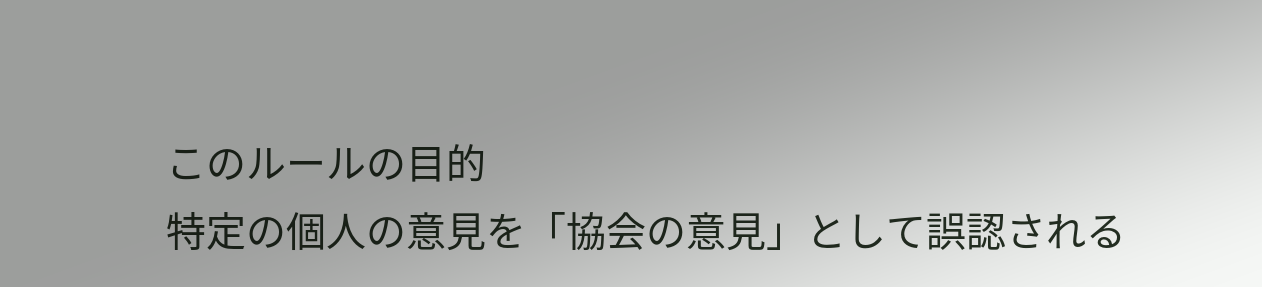このルールの目的
特定の個人の意見を「協会の意見」として誤認される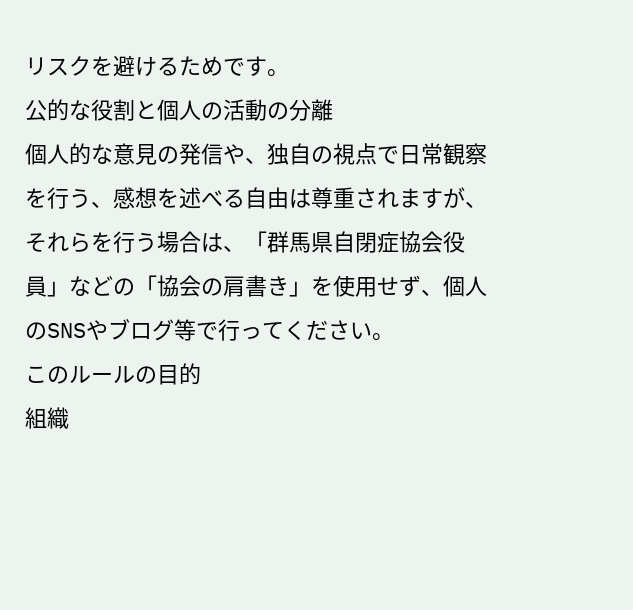リスクを避けるためです。
公的な役割と個人の活動の分離
個人的な意見の発信や、独自の視点で日常観察を行う、感想を述べる自由は尊重されますが、それらを行う場合は、「群馬県自閉症協会役員」などの「協会の肩書き」を使用せず、個人のSNSやブログ等で行ってください。
このルールの目的
組織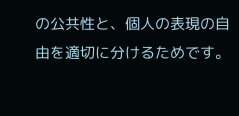の公共性と、個人の表現の自由を適切に分けるためです。